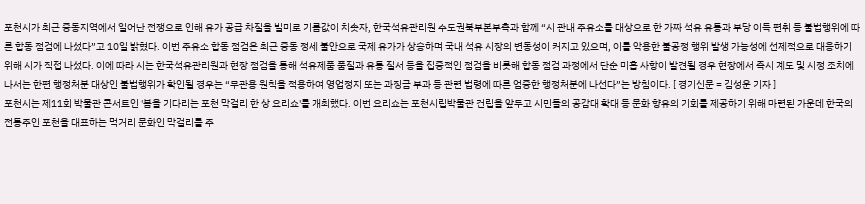포천시가 최근 중동지역에서 일어난 전쟁으로 인해 유가 공급 차질을 빌미로 기름값이 치솟자, 한국석유관리원 수도권북부본부측과 함께 “시 관내 주유소를 대상으로 한 가짜 석유 유통과 부당 이득 편취 등 불법행위에 따른 합동 점검에 나섰다”고 10일 밝혔다. 이번 주유소 합동 점검은 최근 중동 정세 불안으로 국제 유가가 상승하며 국내 석유 시장의 변동성이 커지고 있으며, 이를 악용한 불공정 행위 발생 가능성에 선제적으로 대응하기 위해 시가 직접 나섰다. 이에 따라 시는 한국석유관리원과 현장 점검을 통해 석유제품 품질과 유통 질서 등을 집중적인 점검을 비롯해 합동 점검 과정에서 단순 미흡 사항이 발견될 경우 현장에서 즉시 계도 및 시정 조치에 나서는 한편 행정처분 대상인 불법행위가 확인될 경우는 “무관용 원칙을 적용하여 영업정지 또는 과징금 부과 등 관련 법령에 따른 엄중한 행정처분에 나선다”는 방침이다. [ 경기신문 = 김성운 기자 ]
포천시는 제11회 박물관 콘서트인 '봄을 기다리는 포천 막걸리 한 상 요리쇼'를 개최했다. 이번 요리쇼는 포천시립박물관 건립을 앞두고 시민들의 공감대 확대 등 문화 향유의 기회를 제공하기 위해 마련된 가운데 한국의 전통주인 포천을 대표하는 먹거리 문화인 막걸리를 주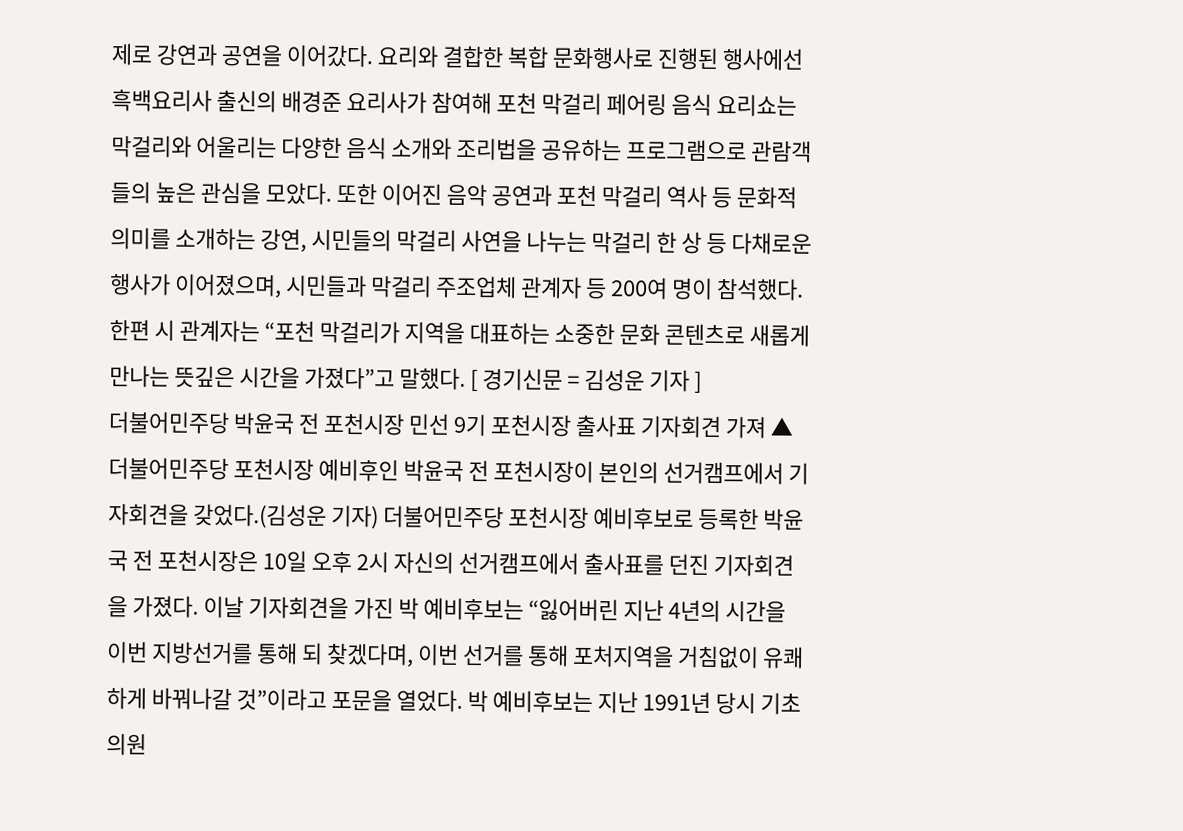제로 강연과 공연을 이어갔다. 요리와 결합한 복합 문화행사로 진행된 행사에선 흑백요리사 출신의 배경준 요리사가 참여해 포천 막걸리 페어링 음식 요리쇼는 막걸리와 어울리는 다양한 음식 소개와 조리법을 공유하는 프로그램으로 관람객들의 높은 관심을 모았다. 또한 이어진 음악 공연과 포천 막걸리 역사 등 문화적 의미를 소개하는 강연, 시민들의 막걸리 사연을 나누는 막걸리 한 상 등 다채로운 행사가 이어졌으며, 시민들과 막걸리 주조업체 관계자 등 200여 명이 참석했다. 한편 시 관계자는 “포천 막걸리가 지역을 대표하는 소중한 문화 콘텐츠로 새롭게 만나는 뜻깊은 시간을 가졌다”고 말했다. [ 경기신문 = 김성운 기자 ]
더불어민주당 박윤국 전 포천시장 민선 9기 포천시장 출사표 기자회견 가져 ▲더불어민주당 포천시장 예비후인 박윤국 전 포천시장이 본인의 선거캠프에서 기자회견을 갖었다.(김성운 기자) 더불어민주당 포천시장 예비후보로 등록한 박윤국 전 포천시장은 10일 오후 2시 자신의 선거캠프에서 출사표를 던진 기자회견을 가졌다. 이날 기자회견을 가진 박 예비후보는 “잃어버린 지난 4년의 시간을 이번 지방선거를 통해 되 찾겠다며, 이번 선거를 통해 포처지역을 거침없이 유쾌하게 바꿔나갈 것”이라고 포문을 열었다. 박 예비후보는 지난 1991년 당시 기초의원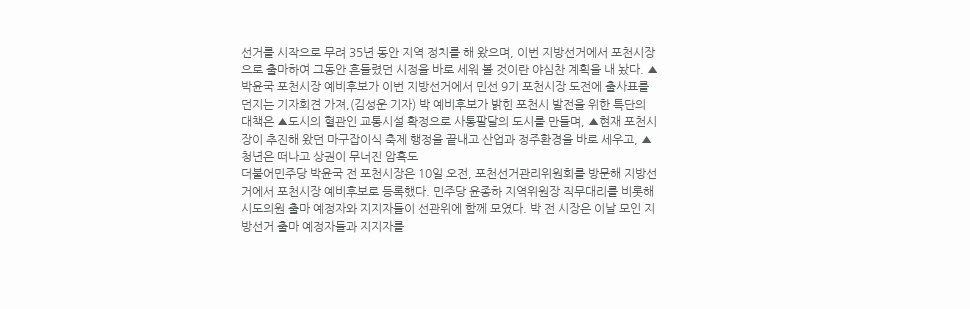선거를 시작으로 무려 35년 동안 지역 정치를 해 왔으며, 이번 지방선거에서 포천시장으로 출마하여 그동안 흔들렸던 시정을 바로 세워 볼 것이란 야심찬 계획을 내 놨다. ▲박윤국 포천시장 예비후보가 이번 지방선거에서 민선 9기 포천시장 도전에 출사표를 던지는 기자회견 가져,(김성운 기자) 박 예비후보가 밝힌 포천시 발전을 위한 특단의 대책은 ▲도시의 혈관인 교통시설 확정으로 사통팔달의 도시를 만들며, ▲현재 포천시장이 추진해 왔던 마구잡이식 축제 행정을 끝내고 산업과 정주환경을 바로 세우고, ▲청년은 떠나고 상권이 무너진 암흑도
더불어민주당 박윤국 전 포천시장은 10일 오전, 포천선거관리위원회를 방문해 지방선거에서 포천시장 예비후보로 등록했다. 민주당 윤종하 지역위원장 직무대리를 비롯해 시도의원 출마 예정자와 지지자들이 선관위에 함께 모였다. 박 전 시장은 이날 모인 지방선거 출마 예정자들과 지지자를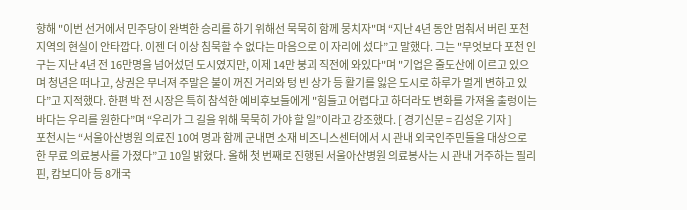향해 "이번 선거에서 민주당이 완벽한 승리를 하기 위해선 묵묵히 함께 뭉치자"며 “지난 4년 동안 멈춰서 버린 포천지역의 현실이 안타깝다. 이젠 더 이상 침묵할 수 없다는 마음으로 이 자리에 섰다”고 말했다. 그는 "무엇보다 포천 인구는 지난 4년 전 16만명을 넘어섰던 도시였지만, 이제 14만 붕괴 직전에 와있다"며 "기업은 줄도산에 이르고 있으며 청년은 떠나고, 상권은 무너져 주말은 불이 꺼진 거리와 텅 빈 상가 등 활기를 잃은 도시로 하루가 멀게 변하고 있다”고 지적했다. 한편 박 전 시장은 특히 참석한 예비후보들에게 "힘들고 어렵다고 하더라도 변화를 가져올 출렁이는 바다는 우리를 원한다”며 “우리가 그 길을 위해 묵묵히 가야 할 일”이라고 강조했다. [ 경기신문 = 김성운 기자 ]
포천시는 “서울아산병원 의료진 10여 명과 함께 군내면 소재 비즈니스센터에서 시 관내 외국인주민들을 대상으로 한 무료 의료봉사를 가졌다”고 10일 밝혔다. 올해 첫 번째로 진행된 서울아산병원 의료봉사는 시 관내 거주하는 필리핀, 캄보디아 등 8개국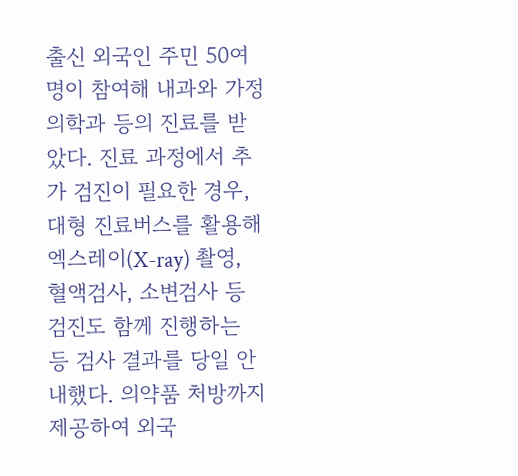출신 외국인 주민 50여 명이 참여해 내과와 가정의학과 등의 진료를 받았다. 진료 과정에서 추가 검진이 필요한 경우, 대형 진료버스를 활용해 엑스레이(X-ray) 촬영, 혈액검사, 소변검사 등 검진도 함께 진행하는 등 검사 결과를 당일 안내했다. 의약품 처방까지 제공하여 외국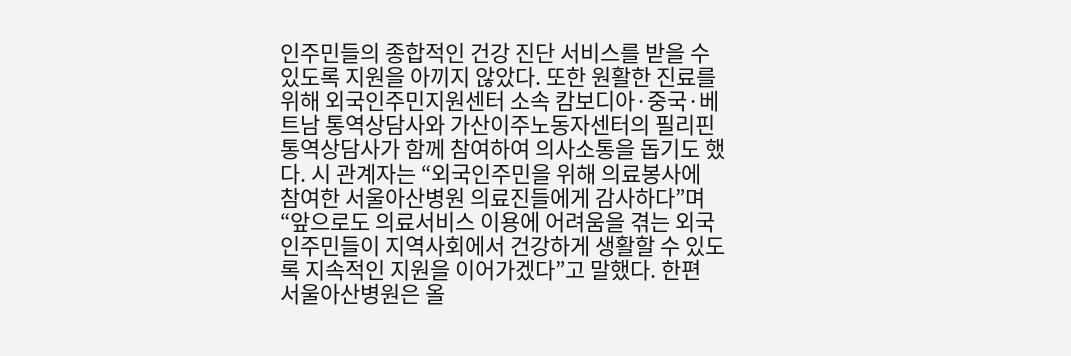인주민들의 종합적인 건강 진단 서비스를 받을 수 있도록 지원을 아끼지 않았다. 또한 원활한 진료를 위해 외국인주민지원센터 소속 캄보디아·중국·베트남 통역상담사와 가산이주노동자센터의 필리핀 통역상담사가 함께 참여하여 의사소통을 돕기도 했다. 시 관계자는 “외국인주민을 위해 의료봉사에 참여한 서울아산병원 의료진들에게 감사하다”며 “앞으로도 의료서비스 이용에 어려움을 겪는 외국인주민들이 지역사회에서 건강하게 생활할 수 있도록 지속적인 지원을 이어가겠다”고 말했다. 한편 서울아산병원은 올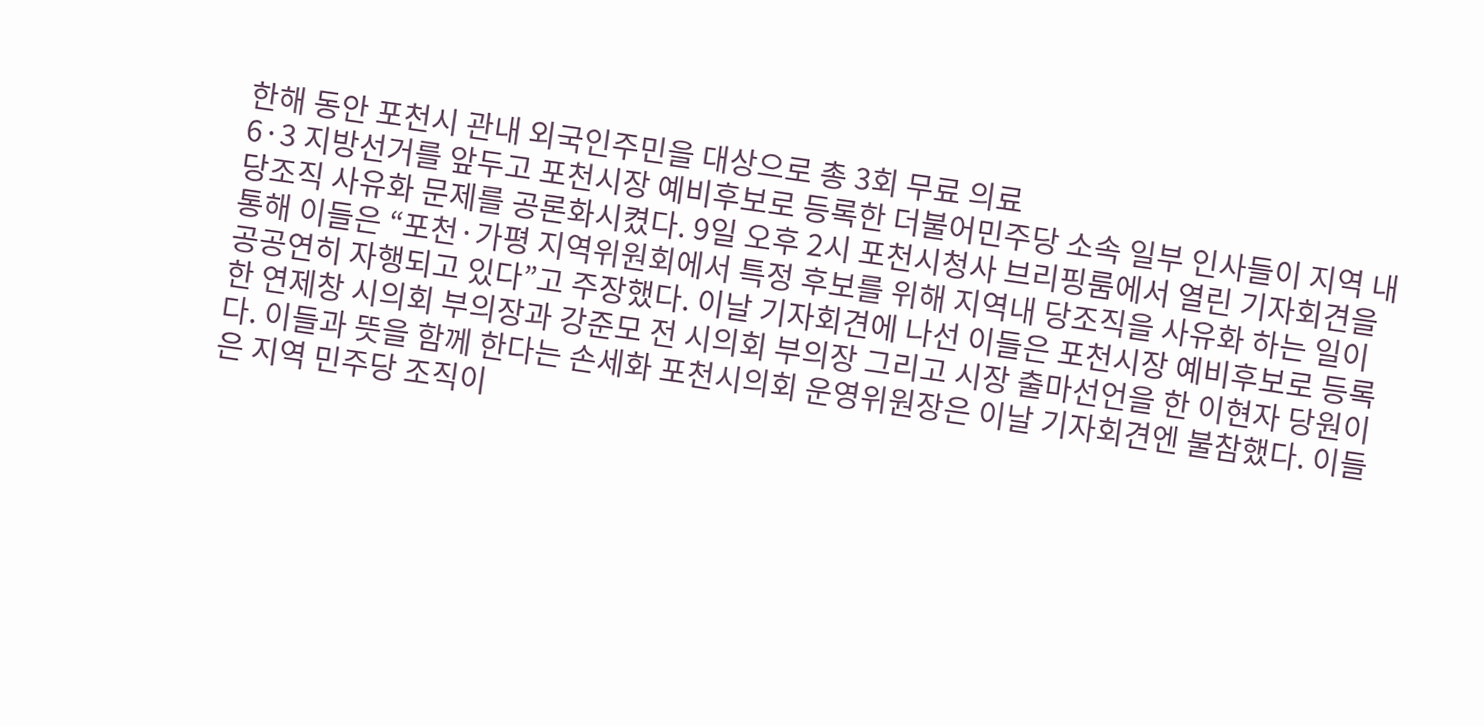한해 동안 포천시 관내 외국인주민을 대상으로 총 3회 무료 의료
6·3 지방선거를 앞두고 포천시장 예비후보로 등록한 더불어민주당 소속 일부 인사들이 지역 내 당조직 사유화 문제를 공론화시켰다. 9일 오후 2시 포천시청사 브리핑룸에서 열린 기자회견을 통해 이들은 “포천·가평 지역위원회에서 특정 후보를 위해 지역내 당조직을 사유화 하는 일이 공공연히 자행되고 있다”고 주장했다. 이날 기자회견에 나선 이들은 포천시장 예비후보로 등록한 연제창 시의회 부의장과 강준모 전 시의회 부의장 그리고 시장 출마선언을 한 이현자 당원이다. 이들과 뜻을 함께 한다는 손세화 포천시의회 운영위원장은 이날 기자회견엔 불참했다. 이들은 지역 민주당 조직이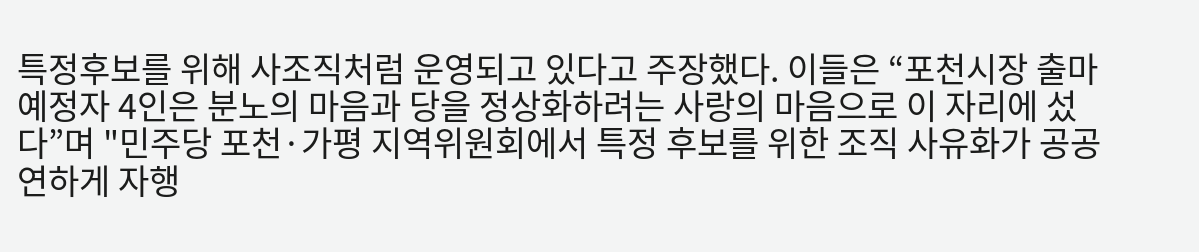특정후보를 위해 사조직처럼 운영되고 있다고 주장했다. 이들은 “포천시장 출마 예정자 4인은 분노의 마음과 당을 정상화하려는 사랑의 마음으로 이 자리에 섰다”며 "민주당 포천·가평 지역위원회에서 특정 후보를 위한 조직 사유화가 공공연하게 자행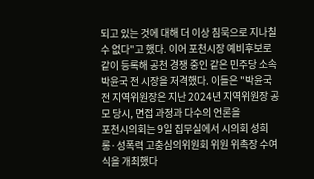되고 있는 것에 대해 더 이상 침묵으로 지나칠 수 없다"고 했다. 이어 포천시장 예비후보로 같이 등록해 공천 경쟁 중인 같은 민주당 소속 박윤국 전 시장을 저격했다. 이들은 "박윤국 전 지역위원장은 지난 2024년 지역위원장 공모 당시, 면접 과정과 다수의 언론을
포천시의회는 9일 집무실에서 시의회 성희롱·성폭력 고충심의위원회 위원 위촉장 수여식을 개최했다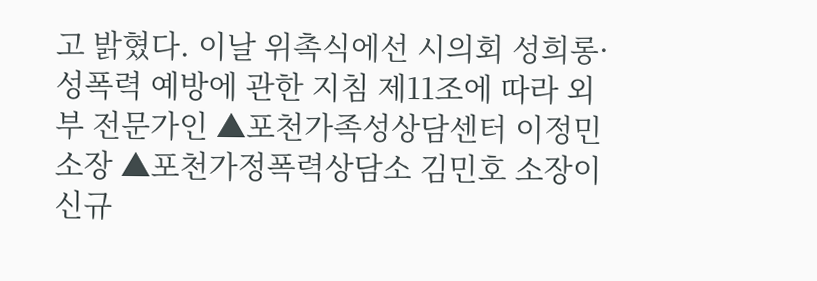고 밝혔다. 이날 위촉식에선 시의회 성희롱·성폭력 예방에 관한 지침 제11조에 따라 외부 전문가인 ▲포천가족성상담센터 이정민 소장 ▲포천가정폭력상담소 김민호 소장이 신규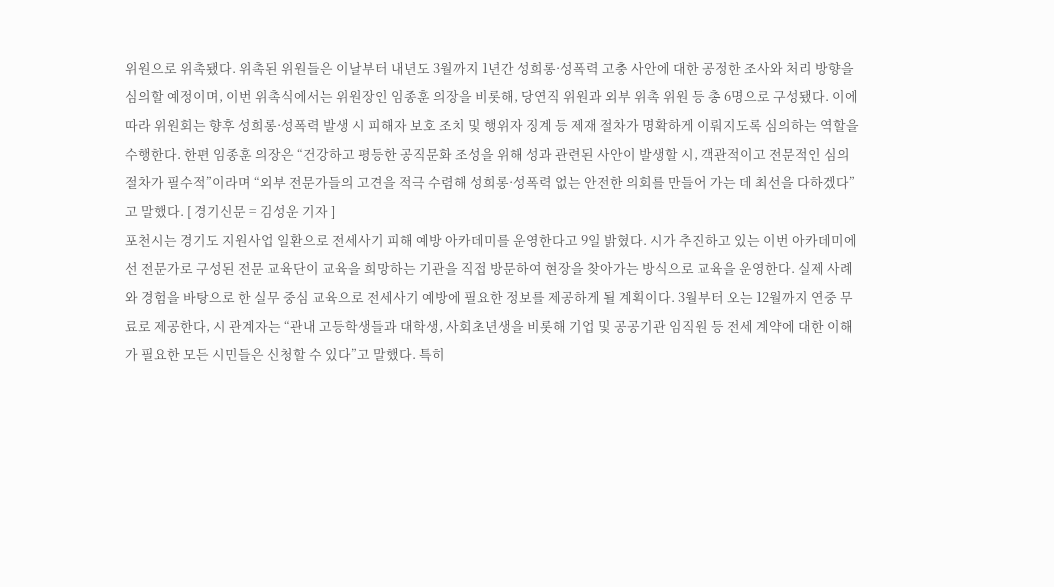위원으로 위촉됐다. 위촉된 위원들은 이날부터 내년도 3월까지 1년간 성희롱·성폭력 고충 사안에 대한 공정한 조사와 처리 방향을 심의할 예정이며, 이번 위촉식에서는 위원장인 임종훈 의장을 비롯해, 당연직 위원과 외부 위촉 위원 등 총 6명으로 구성됐다. 이에 따라 위원회는 향후 성희롱·성폭력 발생 시 피해자 보호 조치 및 행위자 징계 등 제재 절차가 명확하게 이뤄지도록 심의하는 역할을 수행한다. 한편 임종훈 의장은 “건강하고 평등한 공직문화 조성을 위해 성과 관련된 사안이 발생할 시, 객관적이고 전문적인 심의 절차가 필수적”이라며 “외부 전문가들의 고견을 적극 수렴해 성희롱·성폭력 없는 안전한 의회를 만들어 가는 데 최선을 다하겠다”고 말했다. [ 경기신문 = 김성운 기자 ]
포천시는 경기도 지원사업 일환으로 전세사기 피해 예방 아카데미를 운영한다고 9일 밝혔다. 시가 추진하고 있는 이번 아카데미에선 전문가로 구성된 전문 교육단이 교육을 희망하는 기관을 직접 방문하여 현장을 찾아가는 방식으로 교육을 운영한다. 실제 사례와 경험을 바탕으로 한 실무 중심 교육으로 전세사기 예방에 필요한 정보를 제공하게 될 계획이다. 3월부터 오는 12월까지 연중 무료로 제공한다, 시 관계자는 “관내 고등학생들과 대학생, 사회초년생을 비롯해 기업 및 공공기관 임직원 등 전세 계약에 대한 이해가 필요한 모든 시민들은 신청할 수 있다”고 말했다. 특히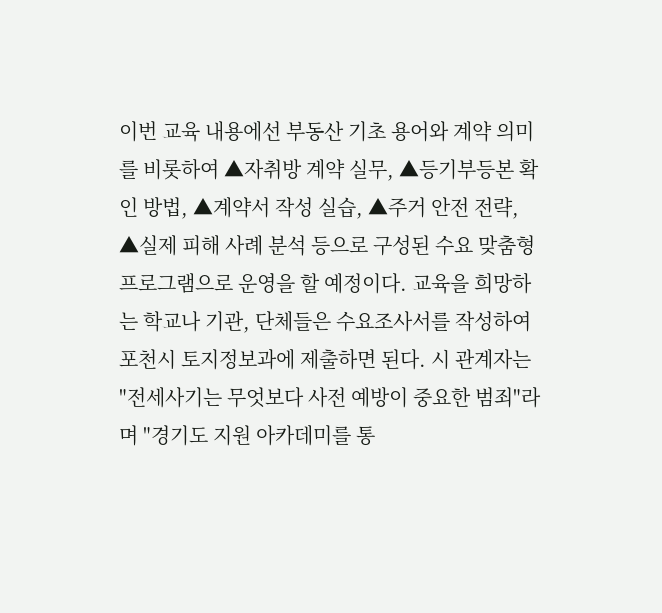이번 교육 내용에선 부동산 기초 용어와 계약 의미를 비롯하여 ▲자취방 계약 실무, ▲등기부등본 확인 방법, ▲계약서 작성 실습, ▲주거 안전 전략, ▲실제 피해 사례 분석 등으로 구성된 수요 맞춤형 프로그램으로 운영을 할 예정이다. 교육을 희망하는 학교나 기관, 단체들은 수요조사서를 작성하여 포천시 토지정보과에 제출하면 된다. 시 관계자는 "전세사기는 무엇보다 사전 예방이 중요한 범죄"라며 "경기도 지원 아카데미를 통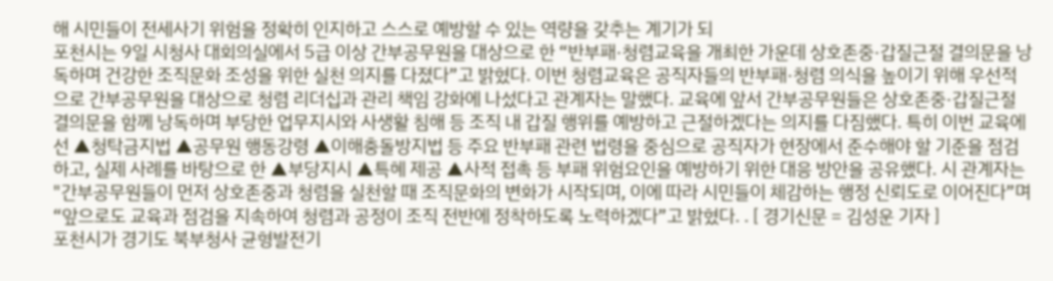해 시민들이 전세사기 위험을 정확히 인지하고 스스로 예방할 수 있는 역량을 갖추는 계기가 되
포천시는 9일 시청사 대회의실에서 5급 이상 간부공무원을 대상으로 한 “반부패·청렴교육을 개최한 가운데 상호존중·갑질근절 결의문을 낭독하며 건강한 조직문화 조성을 위한 실천 의지를 다졌다”고 밝혔다. 이번 청렴교육은 공직자들의 반부패·청렴 의식을 높이기 위해 우선적으로 간부공무원을 대상으로 청렴 리더십과 관리 책임 강화에 나섰다고 관계자는 말했다. 교육에 앞서 간부공무원들은 상호존중·갑질근절 결의문을 함께 낭독하며 부당한 업무지시와 사생활 침해 등 조직 내 갑질 행위를 예방하고 근절하겠다는 의지를 다짐했다. 특히 이번 교육에선 ▲청탁금지법 ▲공무원 행동강령 ▲이해충돌방지법 등 주요 반부패 관련 법령을 중심으로 공직자가 현장에서 준수해야 할 기준을 점검하고, 실제 사례를 바탕으로 한 ▲부당지시 ▲특혜 제공 ▲사적 접촉 등 부패 위험요인을 예방하기 위한 대응 방안을 공유했다. 시 관계자는 "간부공무원들이 먼저 상호존중과 청렴을 실천할 때 조직문화의 변화가 시작되며, 이에 따라 시민들이 체감하는 행정 신뢰도로 이어진다”며 “앞으로도 교육과 점검을 지속하여 청렴과 공정이 조직 전반에 정착하도록 노력하겠다”고 밝혔다. . [ 경기신문 = 김성운 기자 ]
포천시가 경기도 북부청사 균형발전기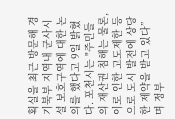획실을 최근 방문해 경기북부 지역내 군사시설 보호구역에 대한 논의를 했다고 9일 밝혔다. 포천시는 "주민들의 재산권 침해는 물론, 이로 인한 고도제한 등으로 도시 발전에 상당한 제약을 받고 있다”며 정부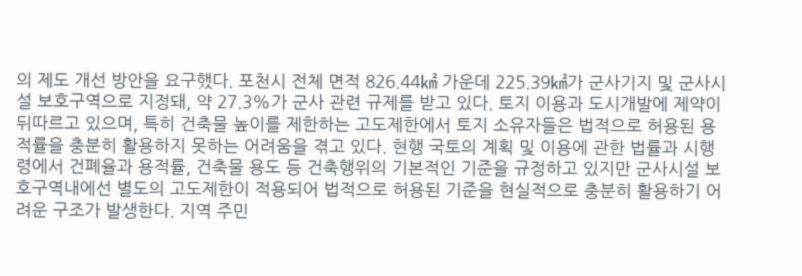의 제도 개선 방안을 요구했다. 포천시 전체 면적 826.44㎢ 가운데 225.39㎢가 군사기지 및 군사시설 보호구역으로 지정돼, 약 27.3%가 군사 관련 규제를 받고 있다. 토지 이용과 도시개발에 제약이 뒤따르고 있으며, 특히 건축물 높이를 제한하는 고도제한에서 토지 소유자들은 법적으로 허용된 용적률을 충분히 활용하지 못하는 어려움을 겪고 있다. 현행 국토의 계획 및 이용에 관한 법률과 시행령에서 건폐율과 용적률, 건축물 용도 등 건축행위의 기본적인 기준을 규정하고 있지만 군사시설 보호구역내에선 별도의 고도제한이 적용되어 법적으로 허용된 기준을 현실적으로 충분히 활용하기 어려운 구조가 발생한다. 지역 주민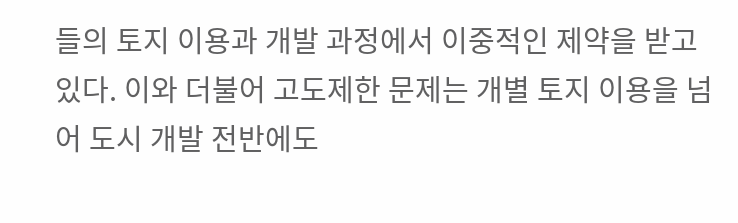들의 토지 이용과 개발 과정에서 이중적인 제약을 받고 있다. 이와 더불어 고도제한 문제는 개별 토지 이용을 넘어 도시 개발 전반에도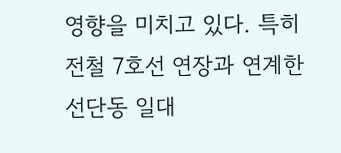영향을 미치고 있다. 특히 전철 7호선 연장과 연계한 선단동 일대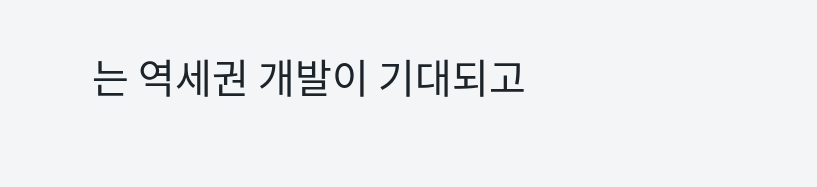는 역세권 개발이 기대되고